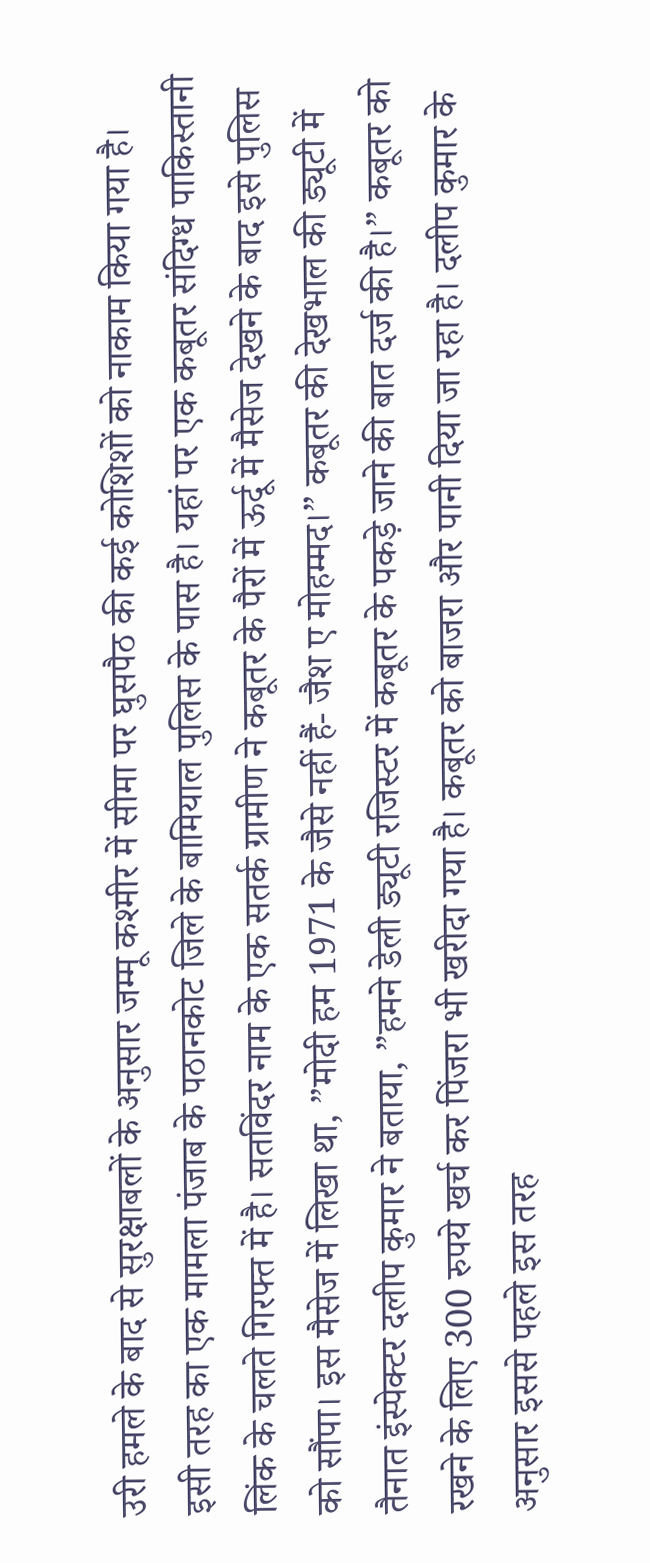उरी हमले के बाद से सुरक्षाबलों के अनुसार जम्मू कश्मीर में सीमा पर घुसपैठ की कई कोशिशों को नाकाम किया गया है। इसी तरह का एक मामला पंजाब के पठानकोट जिले के बामियाल पुलिस के पास है। यहां पर एक कबूतर संदिग्ध पाकिस्तानी लिंक के चलते गिरफ्त में है। सतविंदर नाम के एक सतर्क ग्रामीण ने कबूतर के पैरों में ऊर्दू में मैसेज देखने के बाद इसे पुलिस को सौंपा। इस मैसेज में लिखा था, ”मोदी हम 1971 के जैसे नहीं हैं- जैश ए मोहम्मद।” कबूतर की देखभाल की ड्यूटी में तैनात इंस्पेक्टर दलीप कुमार ने बताया, ”हमने डेली ड्यूटी रजिस्टर में कबूतर के पकड़े जाने की बात दर्ज की है।” कबूतर को रखने के लिए 300 रुपये खर्च कर पिंजरा भी खरीदा गया है। कबूतर को बाजरा और पानी दिया जा रहा है। दलीप कुमार के अनुसार इससे पहले इस तरह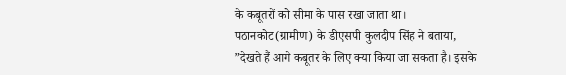के कबूतरों को सीमा के पास रखा जाता था। पठानकोट(ग्रामीण) के डीएसपी कुलदीप सिंह ने बताया, ”देखते हैं आगे कबूतर के लिए क्या किया जा सकता है। इसके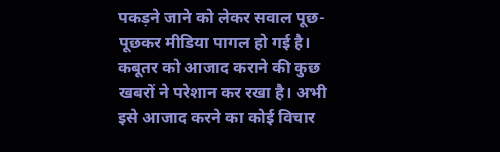पकड़ने जाने को लेकर सवाल पूछ-पूछकर मीडिया पागल हो गई है। कबूतर को आजाद कराने की कुछ खबरों ने परेशान कर रखा है। अभी इसे आजाद करने का कोई विचार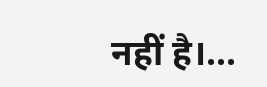नहीं है।...